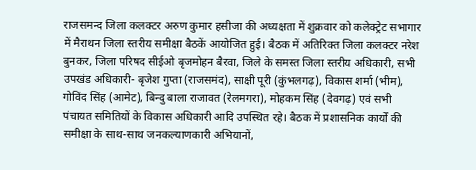राजसमन्द जिला कलक्टर अरुण कुमार हसीजा की अध्यक्षता में शुक्रवार को कलेक्ट्रेट सभागार में मैराथन जिला स्तरीय समीक्षा बैठकें आयोजित हुई। बैठक में अतिरिक्त जिला कलक्टर नरेश बुनकर, जिला परिषद सीईओ बृजमोहन बैरवा, जिले के समस्त जिला स्तरीय अधिकारी, सभी उपखंड अधिकारी- बृजेश गुप्ता (राजसमंद), साक्षी पूरी (कुंभलगढ़), विकास शर्मा (भीम), गोविंद सिंह (आमेट), बिन्दु बाला राजावत (रेलमगरा), मोहकम सिंह (देवगढ़) एवं सभी पंचायत समितियों के विकास अधिकारी आदि उपस्थित रहे। बैठक में प्रशासनिक कार्यों की समीक्षा के साथ-साथ जनकल्याणकारी अभियानों,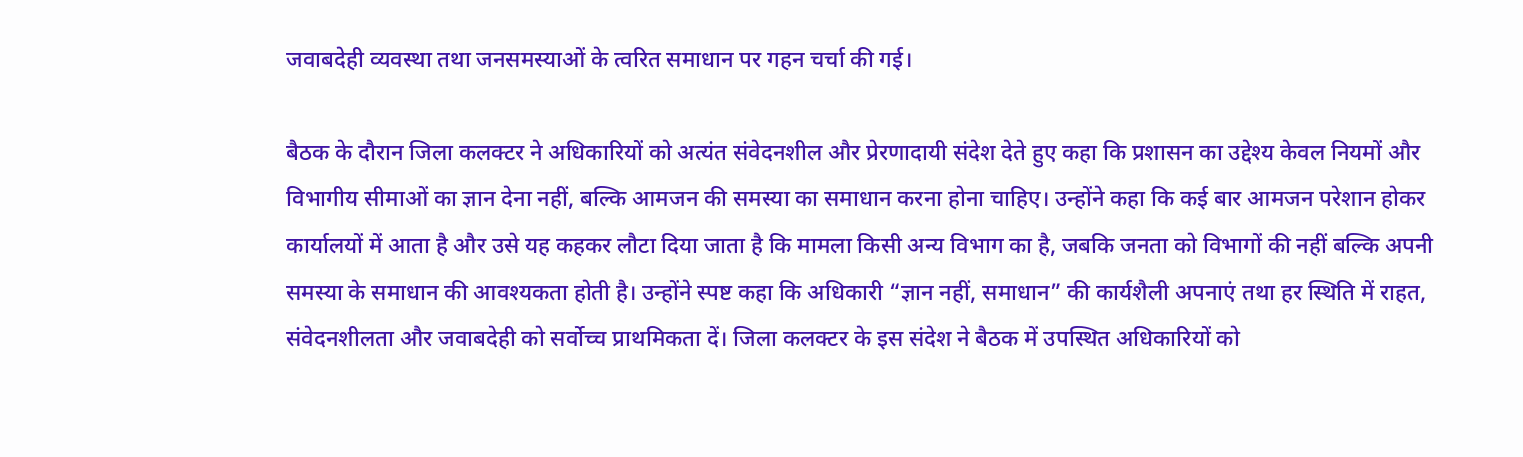जवाबदेही व्यवस्था तथा जनसमस्याओं के त्वरित समाधान पर गहन चर्चा की गई।

बैठक के दौरान जिला कलक्टर ने अधिकारियों को अत्यंत संवेदनशील और प्रेरणादायी संदेश देते हुए कहा कि प्रशासन का उद्देश्य केवल नियमों और विभागीय सीमाओं का ज्ञान देना नहीं, बल्कि आमजन की समस्या का समाधान करना होना चाहिए। उन्होंने कहा कि कई बार आमजन परेशान होकर कार्यालयों में आता है और उसे यह कहकर लौटा दिया जाता है कि मामला किसी अन्य विभाग का है, जबकि जनता को विभागों की नहीं बल्कि अपनी समस्या के समाधान की आवश्यकता होती है। उन्होंने स्पष्ट कहा कि अधिकारी “ज्ञान नहीं, समाधान” की कार्यशैली अपनाएं तथा हर स्थिति में राहत, संवेदनशीलता और जवाबदेही को सर्वोच्च प्राथमिकता दें। जिला कलक्टर के इस संदेश ने बैठक में उपस्थित अधिकारियों को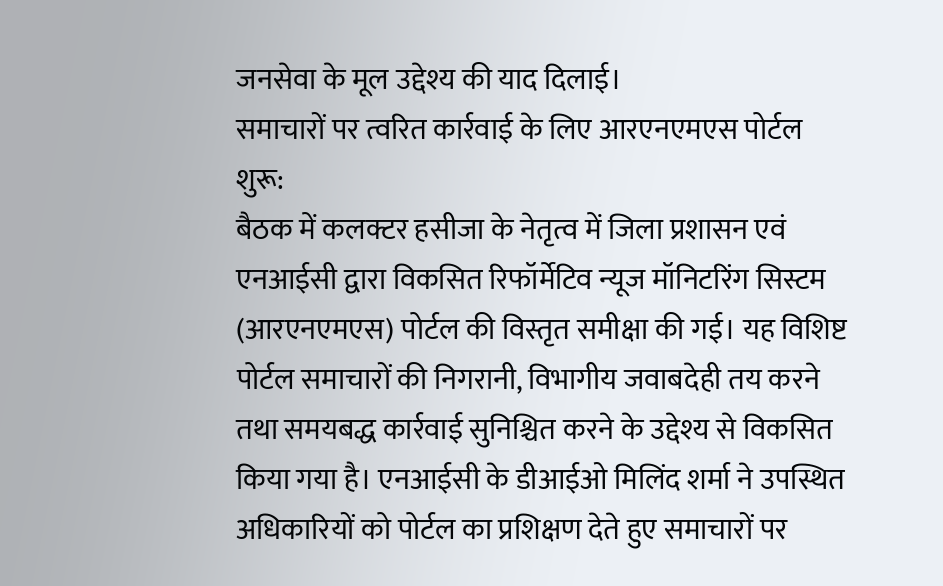जनसेवा के मूल उद्देश्य की याद दिलाई।
समाचारों पर त्वरित कार्रवाई के लिए आरएनएमएस पोर्टल शुरू:
बैठक में कलक्टर हसीजा के नेतृत्व में जिला प्रशासन एवं एनआईसी द्वारा विकसित रिफॉर्मेटिव न्यूज मॉनिटरिंग सिस्टम (आरएनएमएस) पोर्टल की विस्तृत समीक्षा की गई। यह विशिष्ट पोर्टल समाचारों की निगरानी, विभागीय जवाबदेही तय करने तथा समयबद्ध कार्रवाई सुनिश्चित करने के उद्देश्य से विकसित किया गया है। एनआईसी के डीआईओ मिलिंद शर्मा ने उपस्थित अधिकारियों को पोर्टल का प्रशिक्षण देते हुए समाचारों पर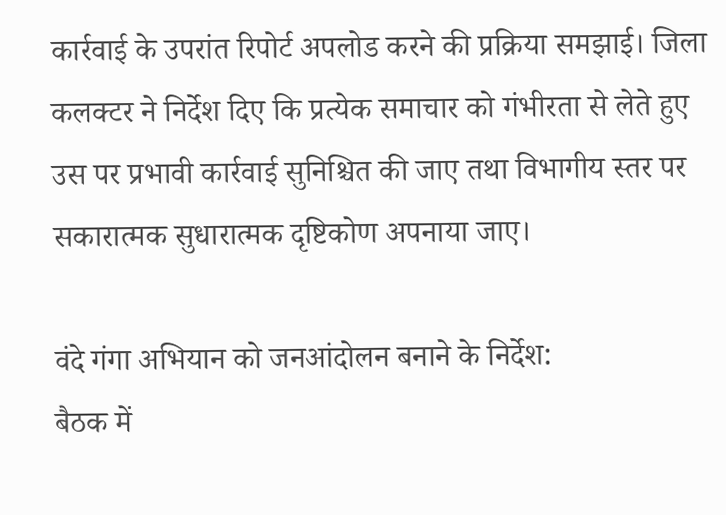कार्रवाई के उपरांत रिपोर्ट अपलोड करने की प्रक्रिया समझाई। जिला कलक्टर ने निर्देश दिए कि प्रत्येक समाचार को गंभीरता से लेते हुए उस पर प्रभावी कार्रवाई सुनिश्चित की जाए तथा विभागीय स्तर पर सकारात्मक सुधारात्मक दृष्टिकोण अपनाया जाए।

वंदे गंगा अभियान को जनआंदोलन बनाने के निर्देश:
बैठक में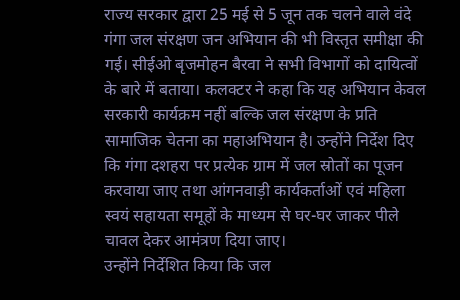राज्य सरकार द्वारा 25 मई से 5 जून तक चलने वाले वंदे गंगा जल संरक्षण जन अभियान की भी विस्तृत समीक्षा की गई। सीईओ बृजमोहन बैरवा ने सभी विभागों को दायित्वों के बारे में बताया। कलक्टर ने कहा कि यह अभियान केवल सरकारी कार्यक्रम नहीं बल्कि जल संरक्षण के प्रति सामाजिक चेतना का महाअभियान है। उन्होंने निर्देश दिए कि गंगा दशहरा पर प्रत्येक ग्राम में जल स्रोतों का पूजन करवाया जाए तथा आंगनवाड़ी कार्यकर्ताओं एवं महिला स्वयं सहायता समूहों के माध्यम से घर-घर जाकर पीले चावल देकर आमंत्रण दिया जाए।
उन्होंने निर्देशित किया कि जल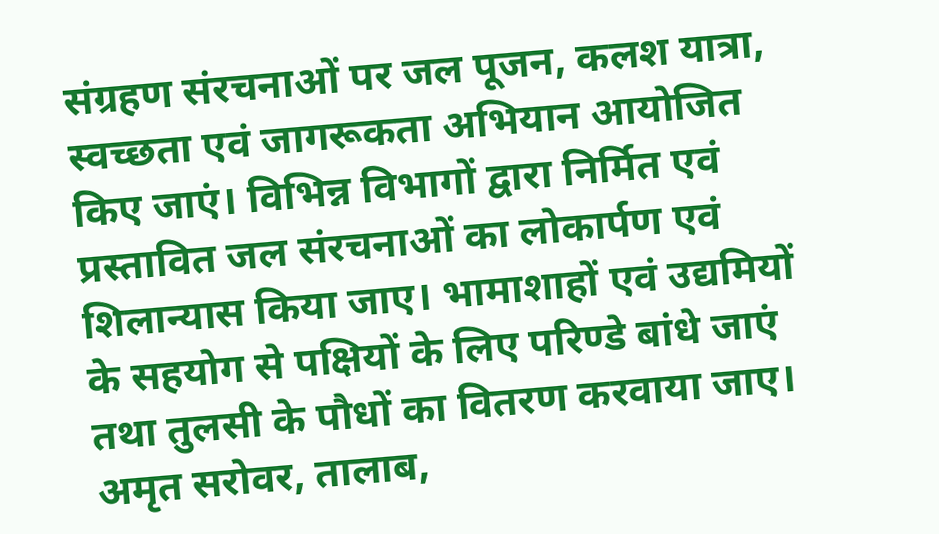संग्रहण संरचनाओं पर जल पूजन, कलश यात्रा, स्वच्छता एवं जागरूकता अभियान आयोजित किए जाएं। विभिन्न विभागों द्वारा निर्मित एवं प्रस्तावित जल संरचनाओं का लोकार्पण एवं शिलान्यास किया जाए। भामाशाहों एवं उद्यमियों के सहयोग से पक्षियों के लिए परिण्डे बांधे जाएं तथा तुलसी के पौधों का वितरण करवाया जाए। अमृत सरोवर, तालाब,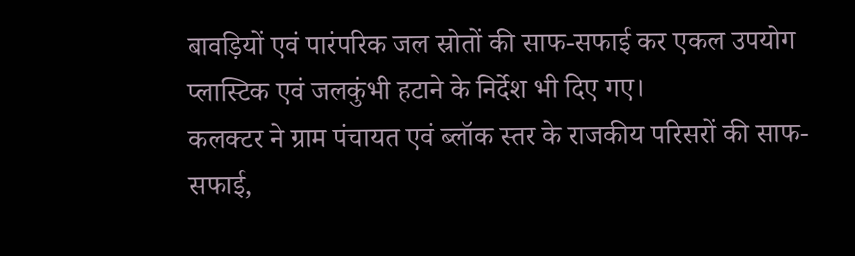बावड़ियों एवं पारंपरिक जल स्रोतों की साफ-सफाई कर एकल उपयोग प्लास्टिक एवं जलकुंभी हटाने के निर्देश भी दिए गए।
कलक्टर ने ग्राम पंचायत एवं ब्लॉक स्तर के राजकीय परिसरों की साफ-सफाई,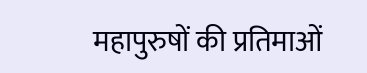महापुरुषों की प्रतिमाओं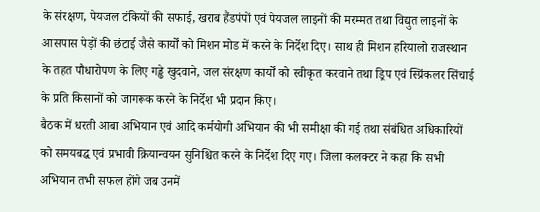के संरक्षण, पेयजल टंकियों की सफाई, खराब हैंडपंपों एवं पेयजल लाइनों की मरम्मत तथा विद्युत लाइनों के आसपास पेड़ों की छंटाई जैसे कार्यों को मिशन मोड में करने के निर्देश दिए। साथ ही मिशन हरियालो राजस्थान के तहत पौधारोपण के लिए गड्ढे खुदवाने, जल संरक्षण कार्यों को स्वीकृत करवाने तथा ड्रिप एवं स्प्रिंकलर सिंचाई के प्रति किसानों को जागरूक करने के निर्देश भी प्रदान किए।
बैठक में धरती आबा अभियान एवं आदि कर्मयोगी अभियान की भी समीक्षा की गई तथा संबंधित अधिकारियों को समयबद्ध एवं प्रभावी क्रियान्वयन सुनिश्चित करने के निर्देश दिए गए। जिला कलक्टर ने कहा कि सभी अभियान तभी सफल होंगे जब उनमें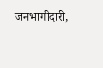जनभागीदारी,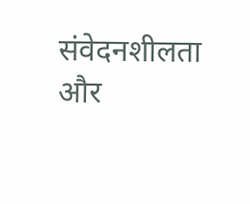संवेदनशीलता और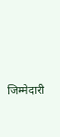जिम्मेदारी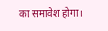का समावेश होगा।